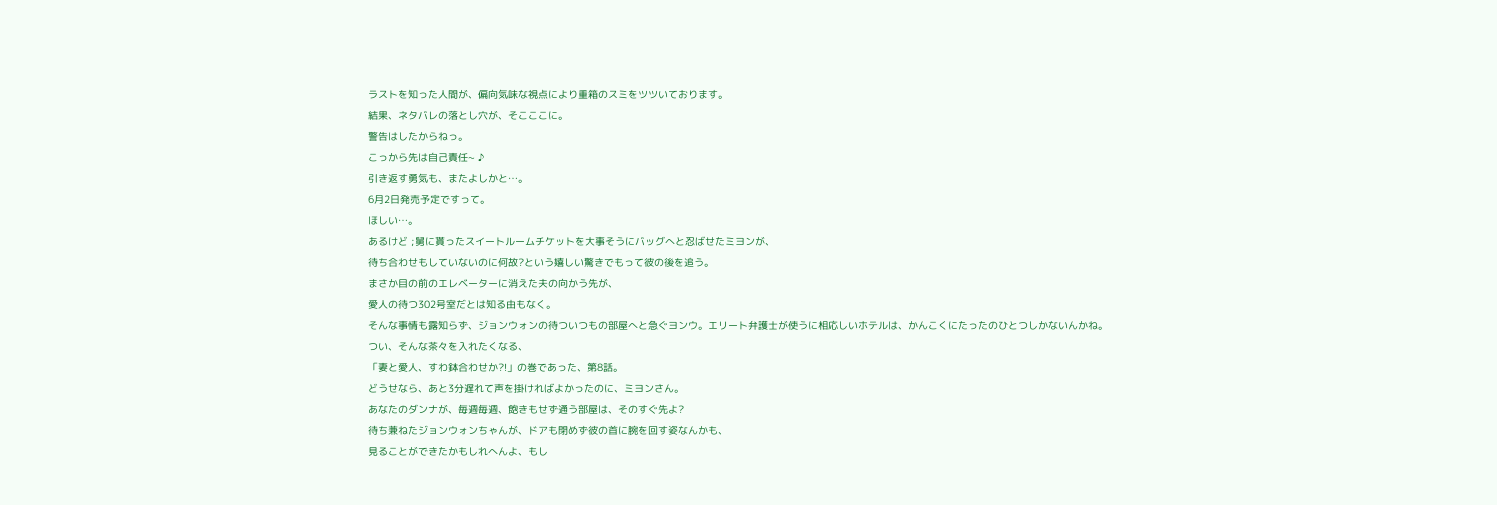ラストを知った人間が、偏向気味な視点により重箱のスミをツツいております。
結果、ネタバレの落とし穴が、そこここに。
警告はしたからねっ。
こっから先は自己責任~ ♪
引き返す勇気も、またよしかと…。
6月2日発売予定ですって。
ほしい…。
あるけど ;舅に貰ったスイートルームチケットを大事そうにバッグへと忍ばせたミヨンが、
待ち合わせもしていないのに何故?という嬉しい驚きでもって彼の後を追う。
まさか目の前のエレベーターに消えた夫の向かう先が、
愛人の待つ302号室だとは知る由もなく。
そんな事情も露知らず、ジョンウォンの待ついつもの部屋へと急ぐヨンウ。エリート弁護士が使うに相応しいホテルは、かんこくにたったのひとつしかないんかね。
つい、そんな茶々を入れたくなる、
「妻と愛人、すわ鉢合わせか?!」の巻であった、第8話。
どうせなら、あと3分遅れて声を掛ければよかったのに、ミヨンさん。
あなたのダンナが、毎週毎週、飽きもせず通う部屋は、そのすぐ先よ?
待ち兼ねたジョンウォンちゃんが、ドアも閉めず彼の首に腕を回す姿なんかも、
見ることができたかもしれへんよ、もし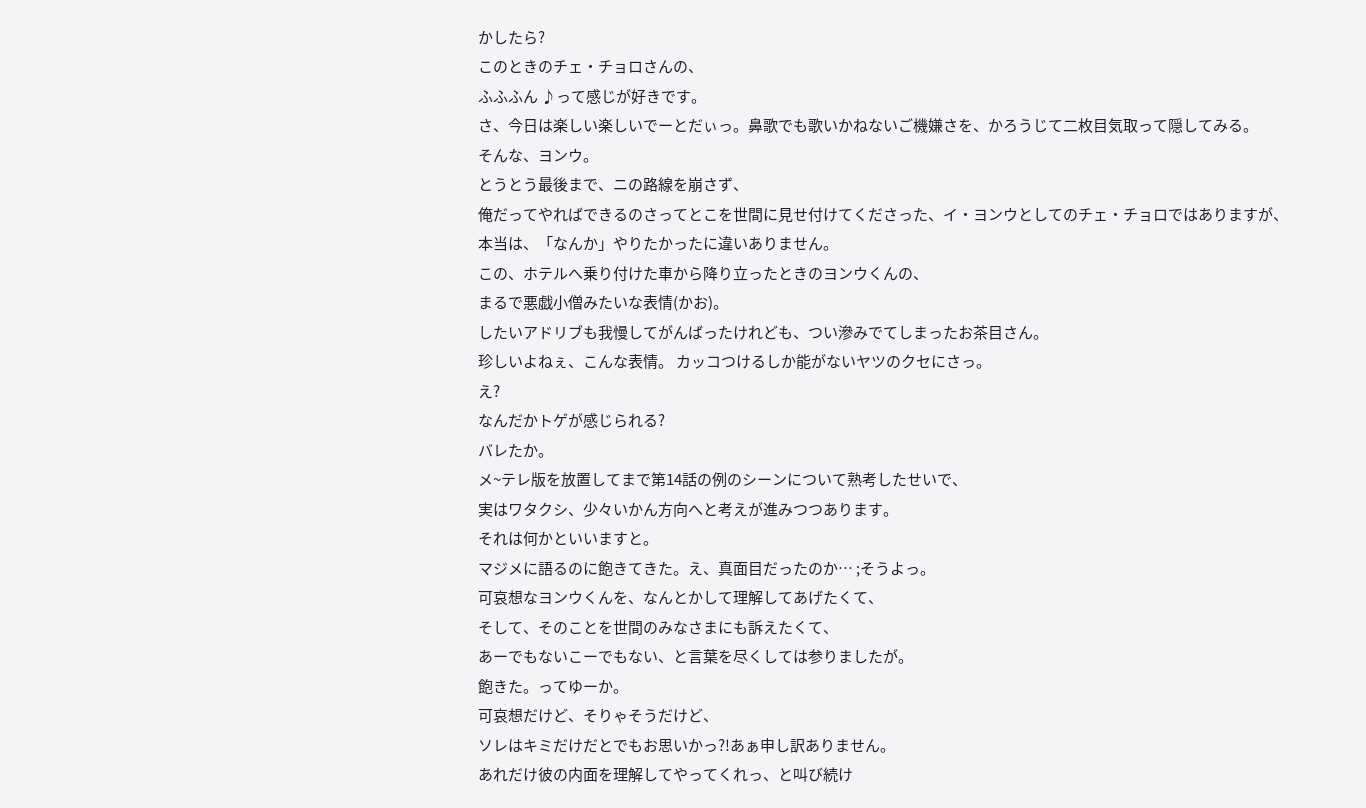かしたら?
このときのチェ・チョロさんの、
ふふふん ♪って感じが好きです。
さ、今日は楽しい楽しいでーとだぃっ。鼻歌でも歌いかねないご機嫌さを、かろうじて二枚目気取って隠してみる。
そんな、ヨンウ。
とうとう最後まで、ニの路線を崩さず、
俺だってやればできるのさってとこを世間に見せ付けてくださった、イ・ヨンウとしてのチェ・チョロではありますが、
本当は、「なんか」やりたかったに違いありません。
この、ホテルへ乗り付けた車から降り立ったときのヨンウくんの、
まるで悪戯小僧みたいな表情(かお)。
したいアドリブも我慢してがんばったけれども、つい滲みでてしまったお茶目さん。
珍しいよねぇ、こんな表情。 カッコつけるしか能がないヤツのクセにさっ。
え?
なんだかトゲが感じられる?
バレたか。
メ~テレ版を放置してまで第14話の例のシーンについて熟考したせいで、
実はワタクシ、少々いかん方向へと考えが進みつつあります。
それは何かといいますと。
マジメに語るのに飽きてきた。え、真面目だったのか… ;そうよっ。
可哀想なヨンウくんを、なんとかして理解してあげたくて、
そして、そのことを世間のみなさまにも訴えたくて、
あーでもないこーでもない、と言葉を尽くしては参りましたが。
飽きた。ってゆーか。
可哀想だけど、そりゃそうだけど、
ソレはキミだけだとでもお思いかっ?!あぁ申し訳ありません。
あれだけ彼の内面を理解してやってくれっ、と叫び続け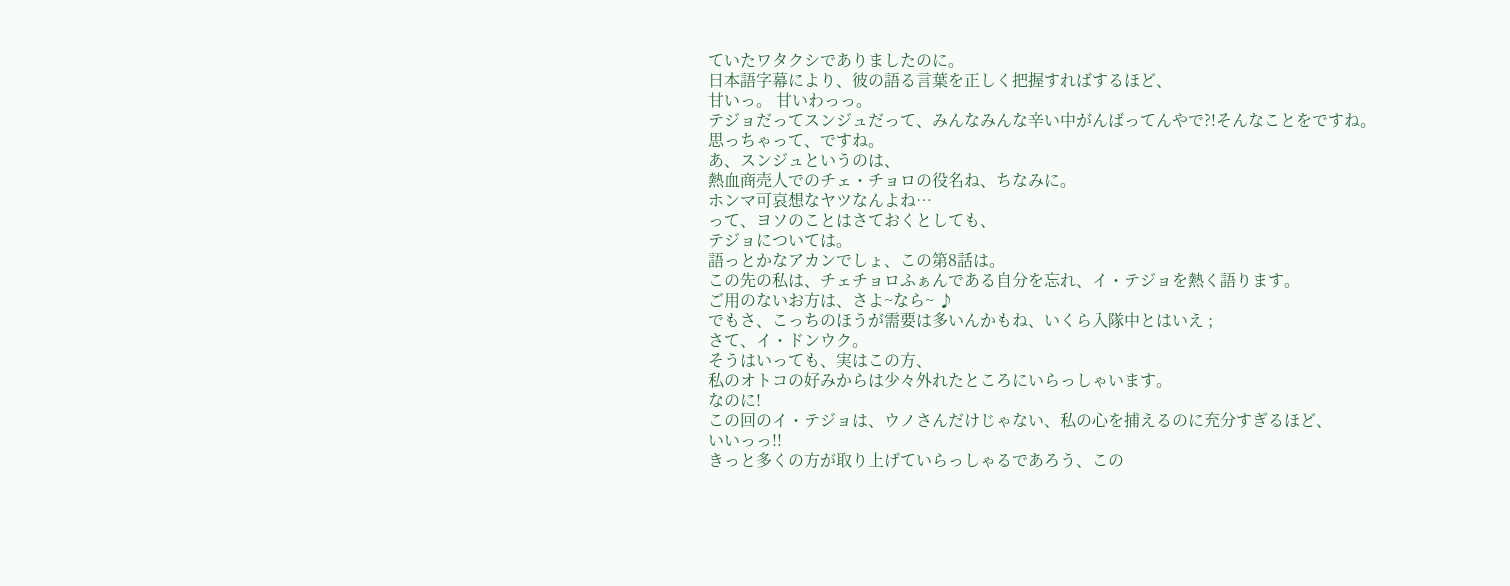ていたワタクシでありましたのに。
日本語字幕により、彼の語る言葉を正しく把握すればするほど、
甘いっ。 甘いわっっ。
テジョだってスンジュだって、みんなみんな辛い中がんばってんやで?!そんなことをですね。
思っちゃって、ですね。
あ、スンジュというのは、
熱血商売人でのチェ・チョロの役名ね、ちなみに。
ホンマ可哀想なヤツなんよね…
って、ヨソのことはさておくとしても、
テジョについては。
語っとかなアカンでしょ、この第8話は。
この先の私は、チェチョロふぁんである自分を忘れ、イ・テジョを熱く語ります。
ご用のないお方は、さよ~なら~ ♪
でもさ、こっちのほうが需要は多いんかもね、いくら入隊中とはいえ ;
さて、イ・ドンウク。
そうはいっても、実はこの方、
私のオトコの好みからは少々外れたところにいらっしゃいます。
なのに!
この回のイ・テジョは、ウノさんだけじゃない、私の心を捕えるのに充分すぎるほど、
いいっっ!!
きっと多くの方が取り上げていらっしゃるであろう、この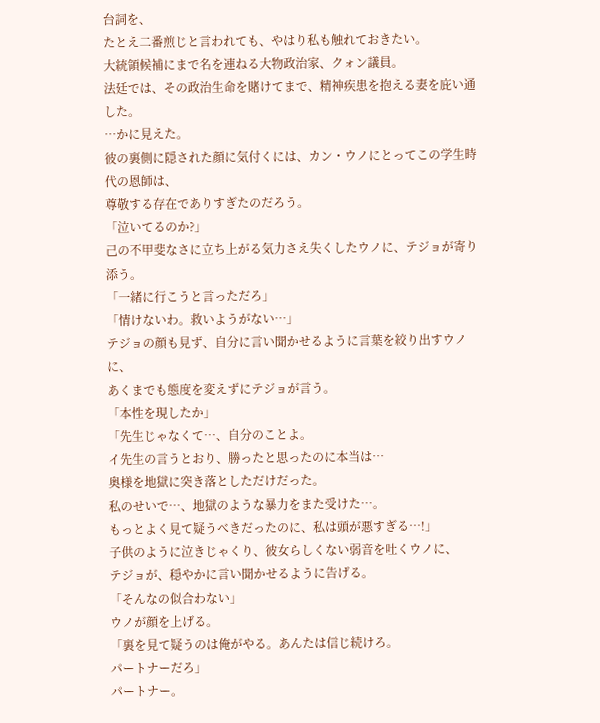台詞を、
たとえ二番煎じと言われても、やはり私も触れておきたい。
大統領候補にまで名を連ねる大物政治家、クォン議員。
法廷では、その政治生命を賭けてまで、精神疾患を抱える妻を庇い通した。
…かに見えた。
彼の裏側に隠された顔に気付くには、カン・ウノにとってこの学生時代の恩師は、
尊敬する存在でありすぎたのだろう。
「泣いてるのか?」
己の不甲斐なさに立ち上がる気力さえ失くしたウノに、テジョが寄り添う。
「一緒に行こうと言っただろ」
「情けないわ。救いようがない…」
テジョの顔も見ず、自分に言い聞かせるように言葉を絞り出すウノに、
あくまでも態度を変えずにテジョが言う。
「本性を現したか」
「先生じゃなくて…、自分のことよ。
イ先生の言うとおり、勝ったと思ったのに本当は…
奥様を地獄に突き落としただけだった。
私のせいで…、地獄のような暴力をまた受けた…。
もっとよく見て疑うべきだったのに、私は頭が悪すぎる…!」
子供のように泣きじゃくり、彼女らしくない弱音を吐くウノに、
テジョが、穏やかに言い聞かせるように告げる。
「そんなの似合わない」
ウノが顔を上げる。
「裏を見て疑うのは俺がやる。あんたは信じ続けろ。
パートナーだろ」
パートナー。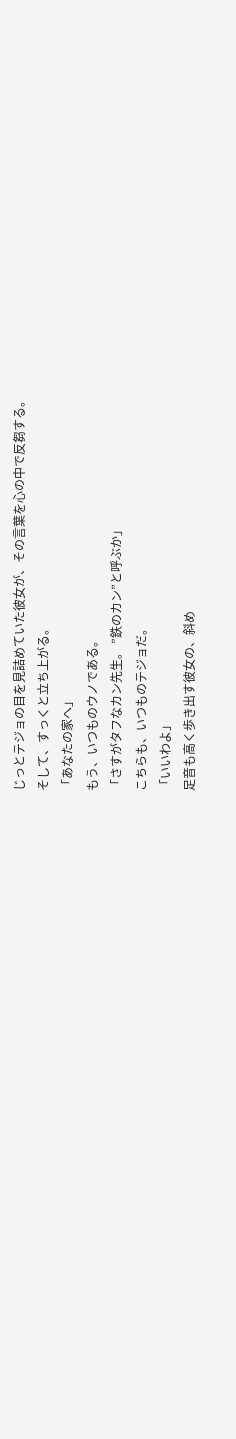じっとテジョの目を見詰めていた彼女が、その言葉を心の中で反芻する。
そして、すっくと立ち上がる。
「あなたの家へ」
もう、いつものウノである。
「さすがタフなカン先生。 ”鉄のカン”と呼ぶか」
こちらも、いつものテジョだ。
「いいわよ」
足音も高く歩き出す彼女の、斜め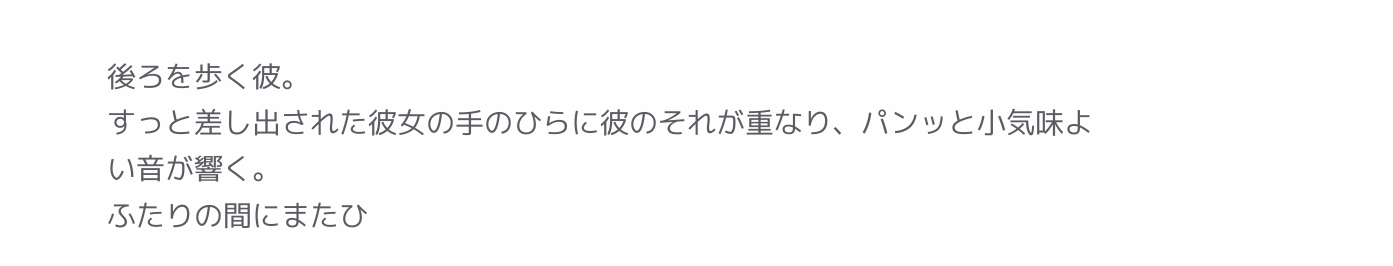後ろを歩く彼。
すっと差し出された彼女の手のひらに彼のそれが重なり、パンッと小気味よい音が響く。
ふたりの間にまたひ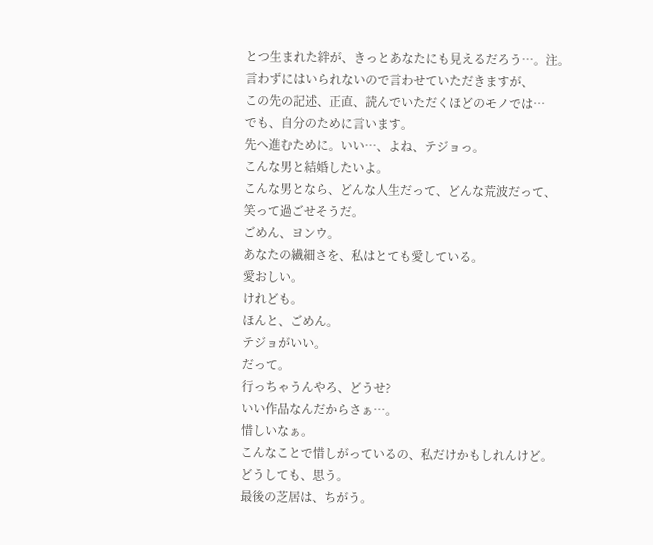とつ生まれた絆が、きっとあなたにも見えるだろう…。注。
言わずにはいられないので言わせていただきますが、
この先の記述、正直、読んでいただくほどのモノでは…
でも、自分のために言います。
先へ進むために。いい…、よね、テジョっ。
こんな男と結婚したいよ。
こんな男となら、どんな人生だって、どんな荒波だって、
笑って過ごせそうだ。
ごめん、ヨンウ。
あなたの繊細さを、私はとても愛している。
愛おしい。
けれども。
ほんと、ごめん。
テジョがいい。
だって。
行っちゃうんやろ、どうせ?
いい作品なんだからさぁ…。
惜しいなぁ。
こんなことで惜しがっているの、私だけかもしれんけど。
どうしても、思う。
最後の芝居は、ちがう。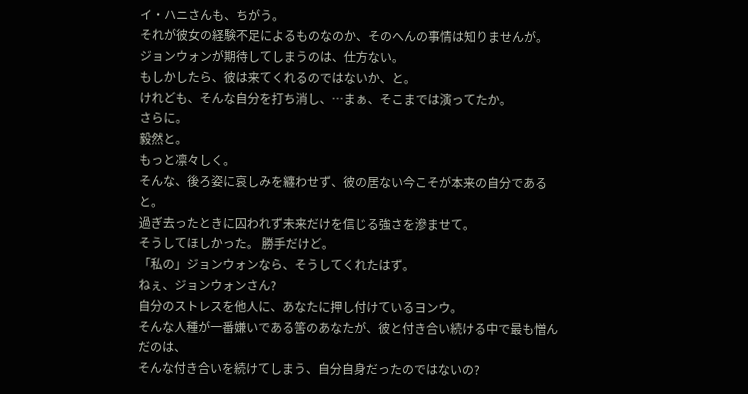イ・ハニさんも、ちがう。
それが彼女の経験不足によるものなのか、そのへんの事情は知りませんが。
ジョンウォンが期待してしまうのは、仕方ない。
もしかしたら、彼は来てくれるのではないか、と。
けれども、そんな自分を打ち消し、…まぁ、そこまでは演ってたか。
さらに。
毅然と。
もっと凛々しく。
そんな、後ろ姿に哀しみを纏わせず、彼の居ない今こそが本来の自分であると。
過ぎ去ったときに囚われず未来だけを信じる強さを滲ませて。
そうしてほしかった。 勝手だけど。
「私の」ジョンウォンなら、そうしてくれたはず。
ねぇ、ジョンウォンさん?
自分のストレスを他人に、あなたに押し付けているヨンウ。
そんな人種が一番嫌いである筈のあなたが、彼と付き合い続ける中で最も憎んだのは、
そんな付き合いを続けてしまう、自分自身だったのではないの?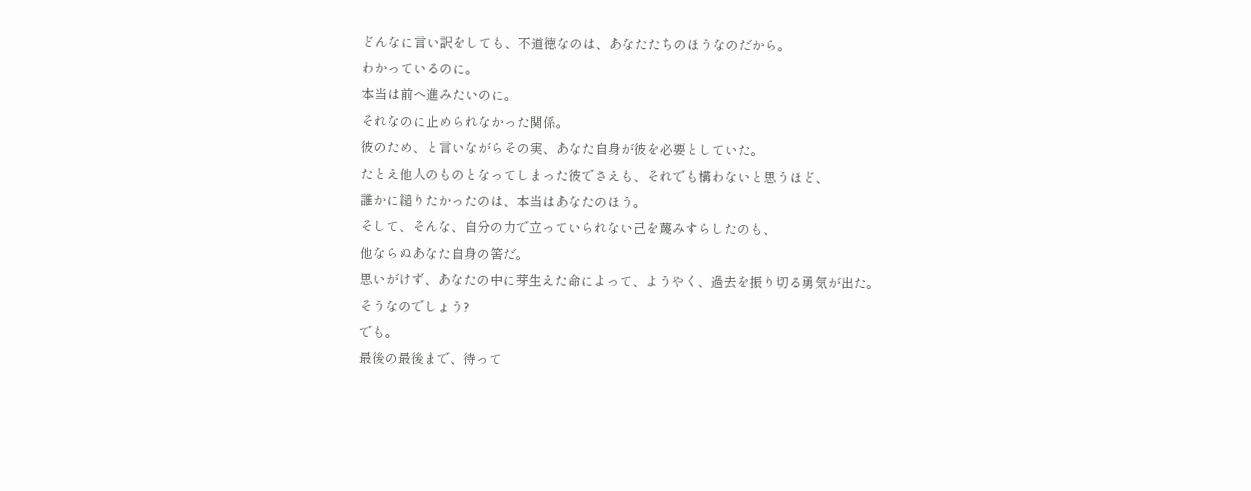どんなに言い訳をしても、不道徳なのは、あなたたちのほうなのだから。
わかっているのに。
本当は前へ進みたいのに。
それなのに止められなかった関係。
彼のため、と言いながらその実、あなた自身が彼を必要としていた。
たとえ他人のものとなってしまった彼でさえも、それでも構わないと思うほど、
誰かに縋りたかったのは、本当はあなたのほう。
そして、そんな、自分の力で立っていられない己を蔑みすらしたのも、
他ならぬあなた自身の筈だ。
思いがけず、あなたの中に芽生えた命によって、ようやく、過去を振り切る勇気が出た。
そうなのでしょう?
でも。
最後の最後まで、待って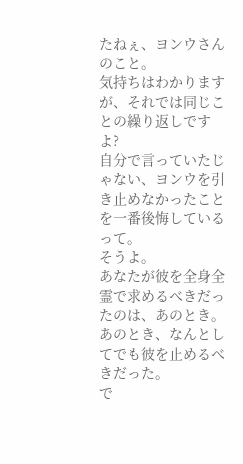たねぇ、ヨンウさんのこと。
気持ちはわかりますが、それでは同じことの繰り返しですよ?
自分で言っていたじゃない、ヨンウを引き止めなかったことを一番後悔しているって。
そうよ。
あなたが彼を全身全霊で求めるべきだったのは、あのとき。
あのとき、なんとしてでも彼を止めるべきだった。
で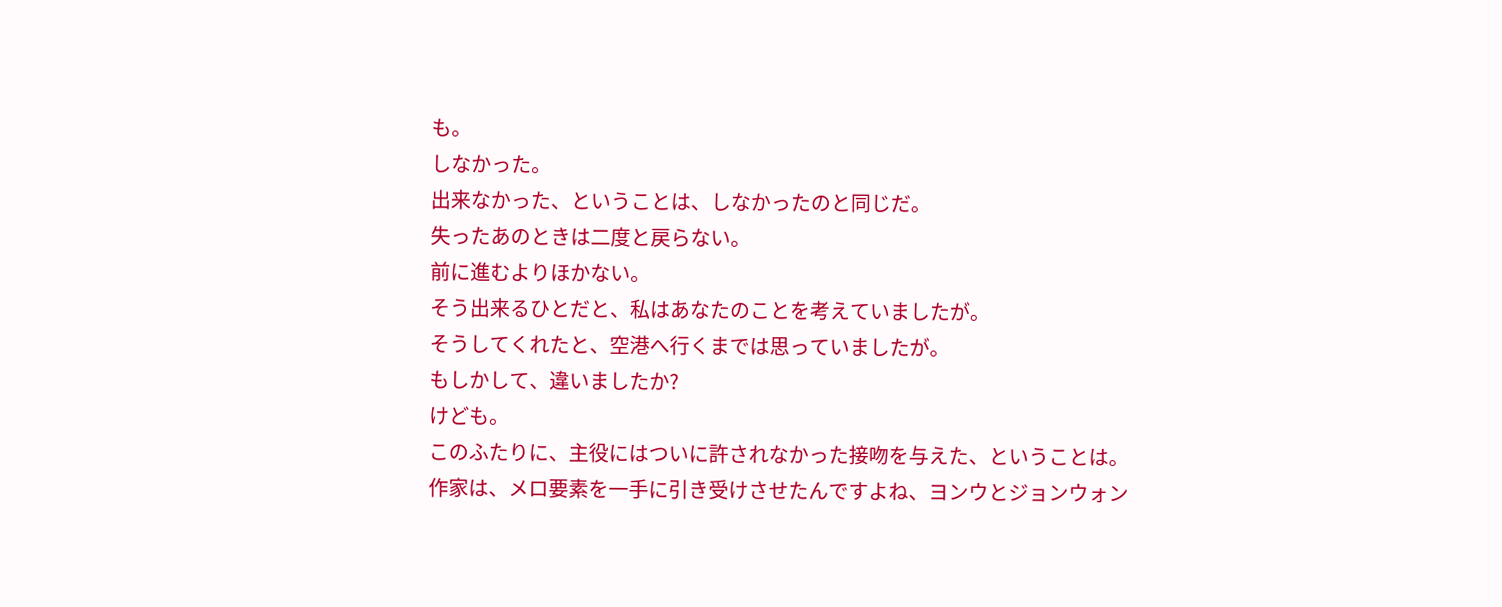も。
しなかった。
出来なかった、ということは、しなかったのと同じだ。
失ったあのときは二度と戻らない。
前に進むよりほかない。
そう出来るひとだと、私はあなたのことを考えていましたが。
そうしてくれたと、空港へ行くまでは思っていましたが。
もしかして、違いましたか?
けども。
このふたりに、主役にはついに許されなかった接吻を与えた、ということは。
作家は、メロ要素を一手に引き受けさせたんですよね、ヨンウとジョンウォン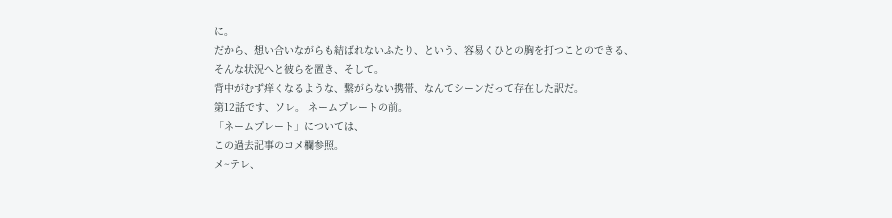に。
だから、想い合いながらも結ばれないふたり、という、容易くひとの胸を打つことのできる、
そんな状況へと彼らを置き、そして。
背中がむず痒くなるような、繋がらない携帯、なんてシーンだって存在した訳だ。
第12話です、ソレ。 ネームプレートの前。
「ネームプレート」については、
この過去記事のコメ欄参照。
メ~テレ、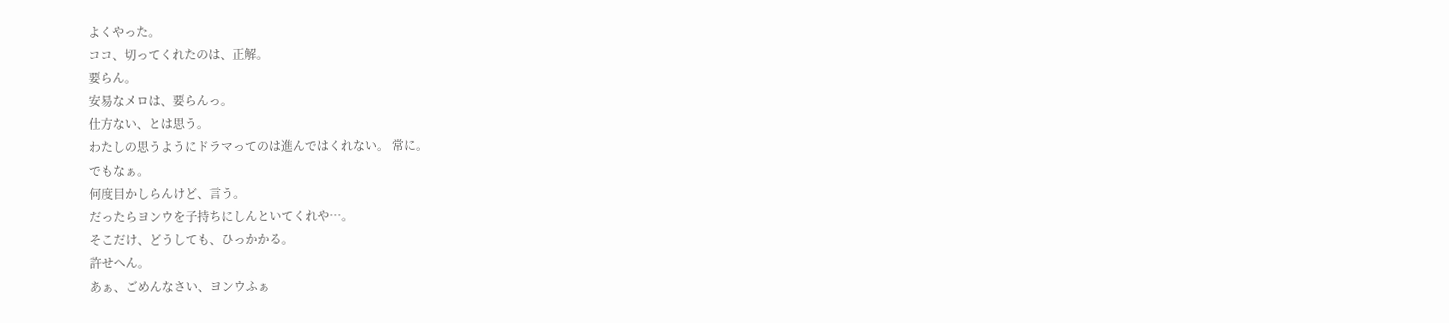よくやった。
ココ、切ってくれたのは、正解。
要らん。
安易なメロは、要らんっ。
仕方ない、とは思う。
わたしの思うようにドラマってのは進んではくれない。 常に。
でもなぁ。
何度目かしらんけど、言う。
だったらヨンウを子持ちにしんといてくれや…。
そこだけ、どうしても、ひっかかる。
許せへん。
あぁ、ごめんなさい、ヨンウふぁ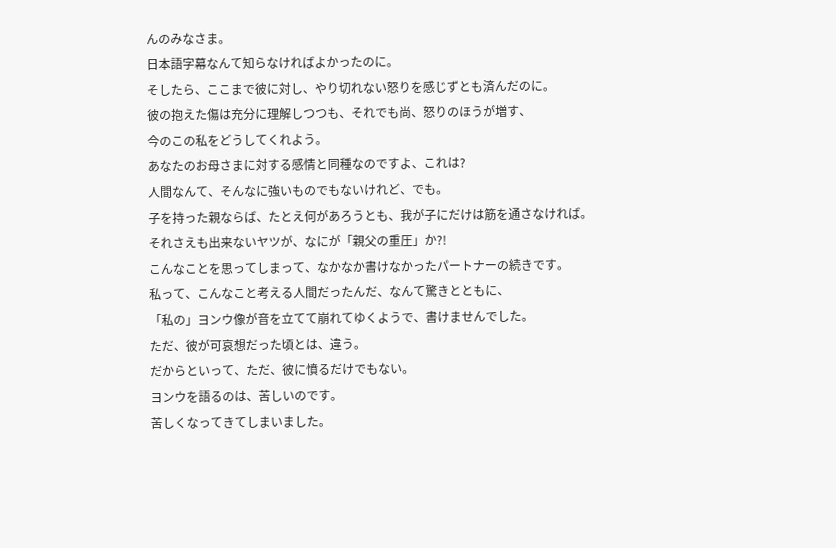んのみなさま。
日本語字幕なんて知らなければよかったのに。
そしたら、ここまで彼に対し、やり切れない怒りを感じずとも済んだのに。
彼の抱えた傷は充分に理解しつつも、それでも尚、怒りのほうが増す、
今のこの私をどうしてくれよう。
あなたのお母さまに対する感情と同種なのですよ、これは?
人間なんて、そんなに強いものでもないけれど、でも。
子を持った親ならば、たとえ何があろうとも、我が子にだけは筋を通さなければ。
それさえも出来ないヤツが、なにが「親父の重圧」か?!
こんなことを思ってしまって、なかなか書けなかったパートナーの続きです。
私って、こんなこと考える人間だったんだ、なんて驚きとともに、
「私の」ヨンウ像が音を立てて崩れてゆくようで、書けませんでした。
ただ、彼が可哀想だった頃とは、違う。
だからといって、ただ、彼に憤るだけでもない。
ヨンウを語るのは、苦しいのです。
苦しくなってきてしまいました。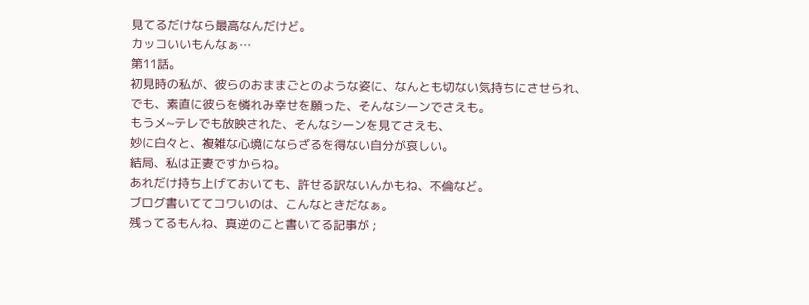見てるだけなら最高なんだけど。
カッコいいもんなぁ…
第11話。
初見時の私が、彼らのおままごとのような姿に、なんとも切ない気持ちにさせられ、
でも、素直に彼らを憐れみ幸せを願った、そんなシーンでさえも。
もうメ~テレでも放映された、そんなシーンを見てさえも、
妙に白々と、複雑な心境にならざるを得ない自分が哀しい。
結局、私は正妻ですからね。
あれだけ持ち上げておいても、許せる訳ないんかもね、不倫など。
ブログ書いててコワいのは、こんなときだなぁ。
残ってるもんね、真逆のこと書いてる記事が ;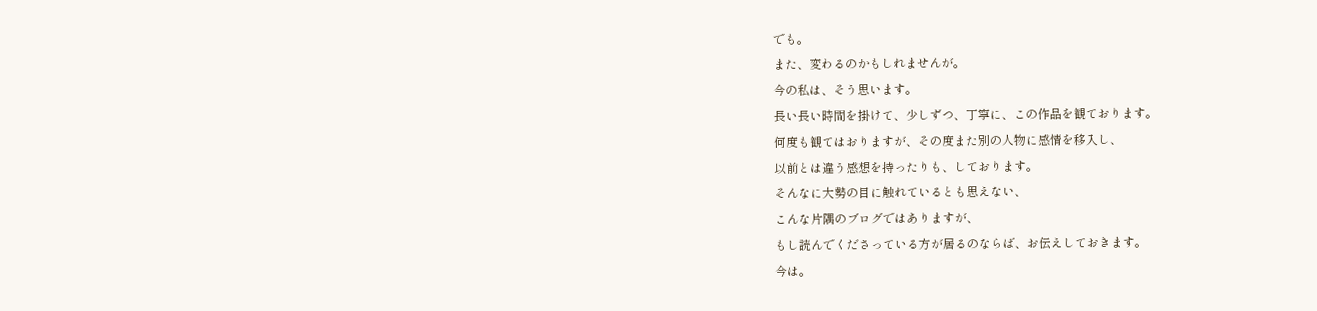でも。
また、変わるのかもしれませんが。
今の私は、そう思います。
長い長い時間を掛けて、少しずつ、丁寧に、この作品を観ております。
何度も観てはおりますが、その度また別の人物に感情を移入し、
以前とは違う感想を持ったりも、しております。
そんなに大勢の目に触れているとも思えない、
こんな片隅のブログではありますが、
もし読んでくださっている方が居るのならば、お伝えしておきます。
今は。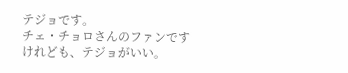テジョです。
チェ・チョロさんのファンですけれども、テジョがいい。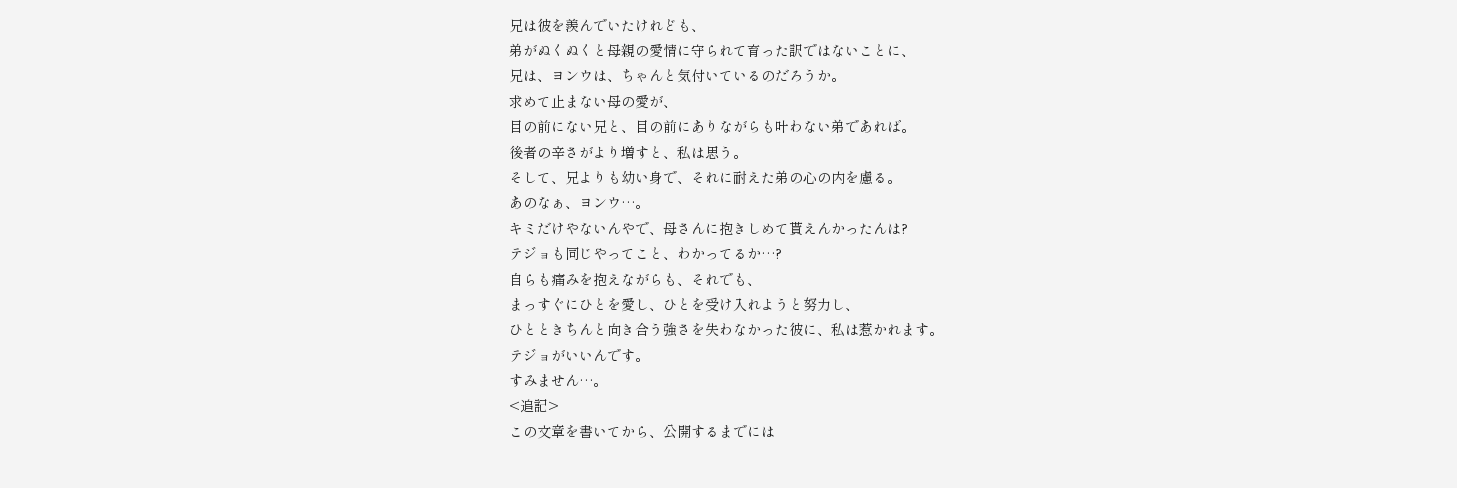兄は彼を羨んでいたけれども、
弟がぬくぬくと母親の愛情に守られて育った訳ではないことに、
兄は、ヨンウは、ちゃんと気付いているのだろうか。
求めて止まない母の愛が、
目の前にない兄と、目の前にありながらも叶わない弟であれば。
後者の辛さがより増すと、私は思う。
そして、兄よりも幼い身で、それに耐えた弟の心の内を慮る。
あのなぁ、ヨンウ…。
キミだけやないんやで、母さんに抱きしめて貰えんかったんは?
テジョも同じやってこと、わかってるか…?
自らも痛みを抱えながらも、それでも、
まっすぐにひとを愛し、ひとを受け入れようと努力し、
ひとときちんと向き合う強さを失わなかった彼に、私は惹かれます。
テジョがいいんです。
すみません…。
<追記>
この文章を書いてから、公開するまでには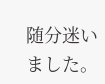随分迷いました。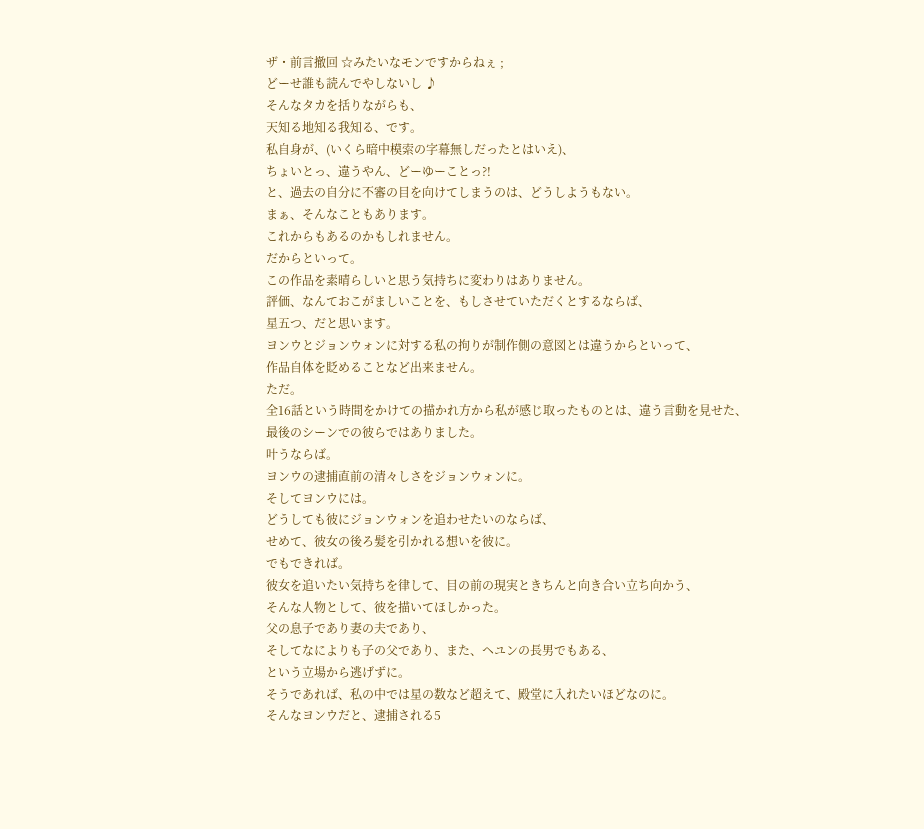ザ・前言撤回 ☆みたいなモンですからねぇ ;
どーせ誰も読んでやしないし ♪
そんなタカを括りながらも、
天知る地知る我知る、です。
私自身が、(いくら暗中模索の字幕無しだったとはいえ)、
ちょいとっ、違うやん、どーゆーことっ?!
と、過去の自分に不審の目を向けてしまうのは、どうしようもない。
まぁ、そんなこともあります。
これからもあるのかもしれません。
だからといって。
この作品を素晴らしいと思う気持ちに変わりはありません。
評価、なんておこがましいことを、もしさせていただくとするならば、
星五つ、だと思います。
ヨンウとジョンウォンに対する私の拘りが制作側の意図とは違うからといって、
作品自体を貶めることなど出来ません。
ただ。
全16話という時間をかけての描かれ方から私が感じ取ったものとは、違う言動を見せた、
最後のシーンでの彼らではありました。
叶うならば。
ヨンウの逮捕直前の清々しさをジョンウォンに。
そしてヨンウには。
どうしても彼にジョンウォンを追わせたいのならば、
せめて、彼女の後ろ髪を引かれる想いを彼に。
でもできれば。
彼女を追いたい気持ちを律して、目の前の現実ときちんと向き合い立ち向かう、
そんな人物として、彼を描いてほしかった。
父の息子であり妻の夫であり、
そしてなによりも子の父であり、また、ヘユンの長男でもある、
という立場から逃げずに。
そうであれば、私の中では星の数など超えて、殿堂に入れたいほどなのに。
そんなヨンウだと、逮捕される5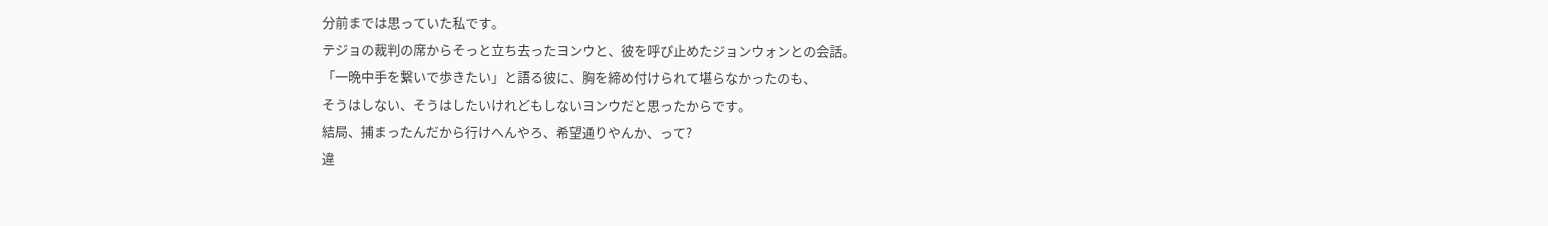分前までは思っていた私です。
テジョの裁判の席からそっと立ち去ったヨンウと、彼を呼び止めたジョンウォンとの会話。
「一晩中手を繋いで歩きたい」と語る彼に、胸を締め付けられて堪らなかったのも、
そうはしない、そうはしたいけれどもしないヨンウだと思ったからです。
結局、捕まったんだから行けへんやろ、希望通りやんか、って?
違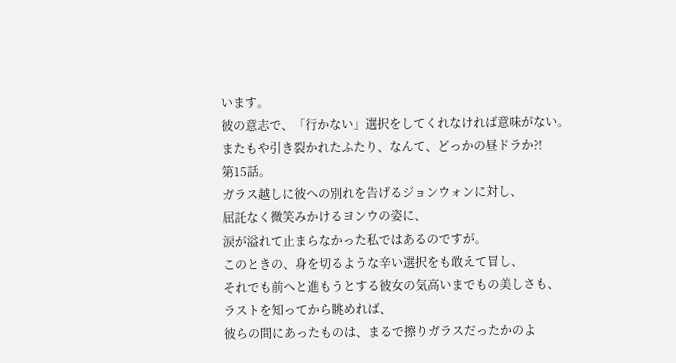います。
彼の意志で、「行かない」選択をしてくれなければ意味がない。
またもや引き裂かれたふたり、なんて、どっかの昼ドラか?!
第15話。
ガラス越しに彼への別れを告げるジョンウォンに対し、
屈託なく微笑みかけるヨンウの姿に、
涙が溢れて止まらなかった私ではあるのですが。
このときの、身を切るような辛い選択をも敢えて冒し、
それでも前へと進もうとする彼女の気高いまでもの美しさも、
ラストを知ってから眺めれば、
彼らの間にあったものは、まるで擦りガラスだったかのよ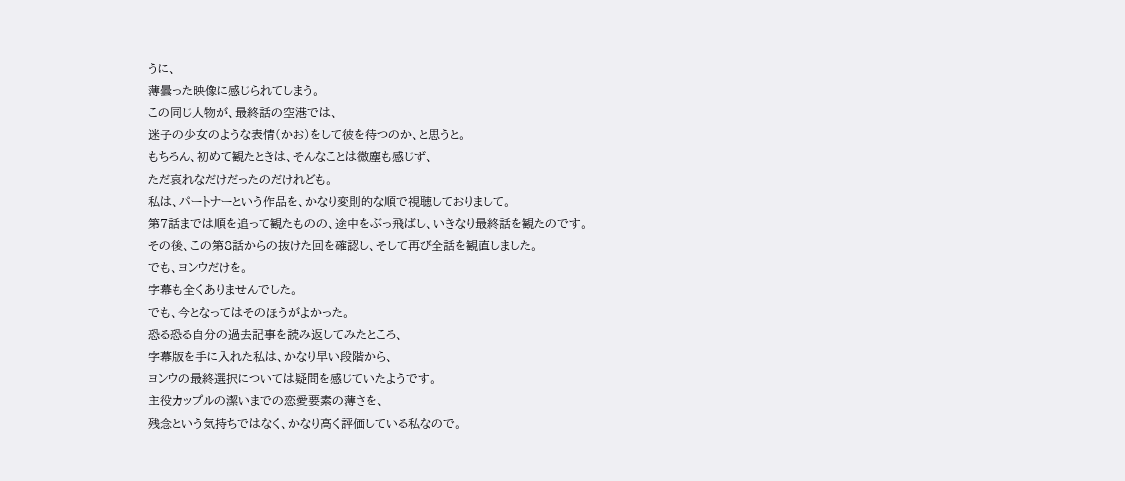うに、
薄曇った映像に感じられてしまう。
この同じ人物が、最終話の空港では、
迷子の少女のような表情(かお)をして彼を待つのか、と思うと。
もちろん、初めて観たときは、そんなことは微塵も感じず、
ただ哀れなだけだったのだけれども。
私は、パートナーという作品を、かなり変則的な順で視聴しておりまして。
第7話までは順を追って観たものの、途中をぶっ飛ばし、いきなり最終話を観たのです。
その後、この第8話からの抜けた回を確認し、そして再び全話を観直しました。
でも、ヨンウだけを。
字幕も全くありませんでした。
でも、今となってはそのほうがよかった。
恐る恐る自分の過去記事を読み返してみたところ、
字幕版を手に入れた私は、かなり早い段階から、
ヨンウの最終選択については疑問を感じていたようです。
主役カップルの潔いまでの恋愛要素の薄さを、
残念という気持ちではなく、かなり高く評価している私なので。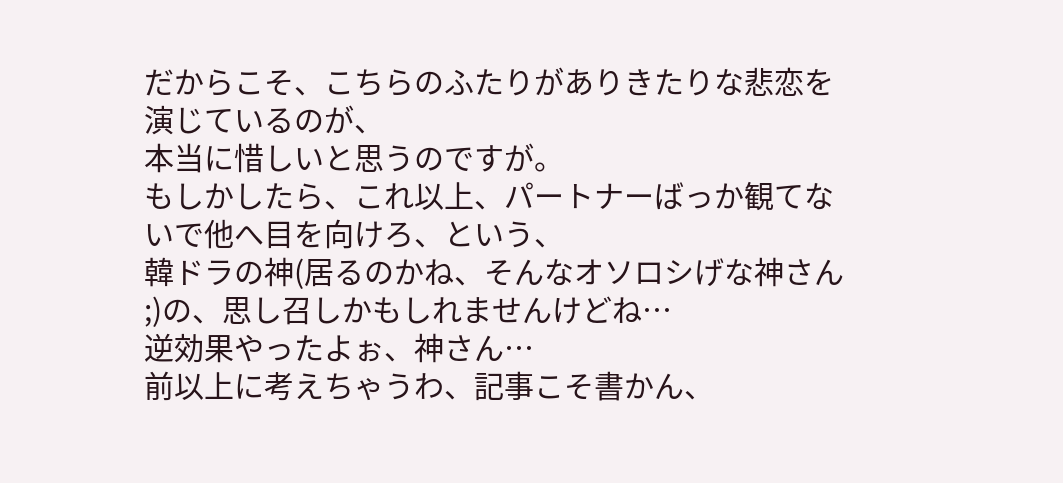だからこそ、こちらのふたりがありきたりな悲恋を演じているのが、
本当に惜しいと思うのですが。
もしかしたら、これ以上、パートナーばっか観てないで他へ目を向けろ、という、
韓ドラの神(居るのかね、そんなオソロシげな神さん ;)の、思し召しかもしれませんけどね…
逆効果やったよぉ、神さん…
前以上に考えちゃうわ、記事こそ書かん、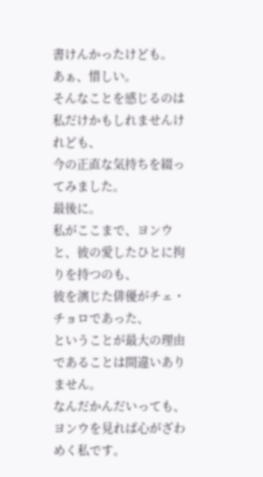書けんかったけども。
あぁ、惜しい。
そんなことを感じるのは私だけかもしれませんけれども、
今の正直な気持ちを綴ってみました。
最後に。
私がここまで、ヨンウと、彼の愛したひとに拘りを持つのも、
彼を演じた俳優がチェ・チョロであった、
ということが最大の理由であることは間違いありません。
なんだかんだいっても、ヨンウを見れば心がざわめく私です。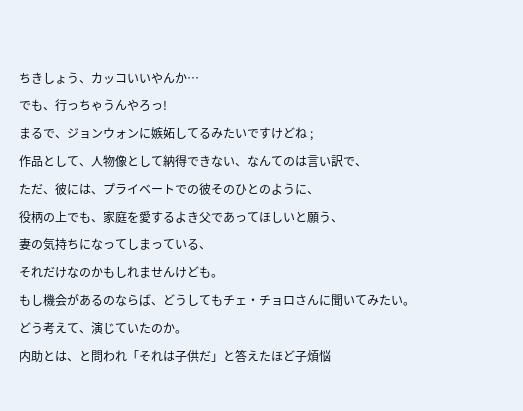ちきしょう、カッコいいやんか…
でも、行っちゃうんやろっ!
まるで、ジョンウォンに嫉妬してるみたいですけどね ;
作品として、人物像として納得できない、なんてのは言い訳で、
ただ、彼には、プライベートでの彼そのひとのように、
役柄の上でも、家庭を愛するよき父であってほしいと願う、
妻の気持ちになってしまっている、
それだけなのかもしれませんけども。
もし機会があるのならば、どうしてもチェ・チョロさんに聞いてみたい。
どう考えて、演じていたのか。
内助とは、と問われ「それは子供だ」と答えたほど子煩悩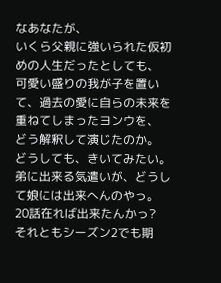なあなたが、
いくら父親に強いられた仮初めの人生だったとしても、
可愛い盛りの我が子を置いて、過去の愛に自らの未来を重ねてしまったヨンウを、
どう解釈して演じたのか。
どうしても、きいてみたい。
弟に出来る気遣いが、どうして娘には出来へんのやっ。
20話在れば出来たんかっ?
それともシーズン2でも期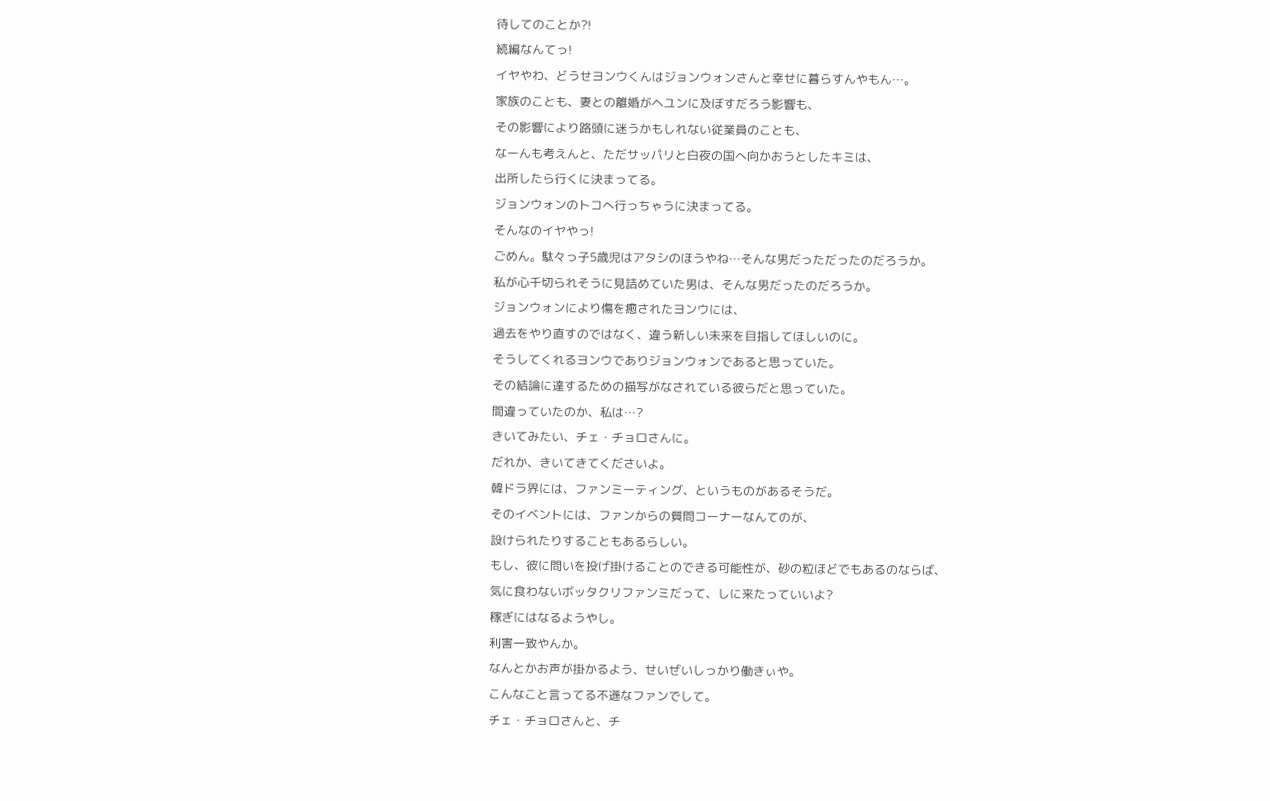待してのことか?!
続編なんてっ!
イヤやわ、どうせヨンウくんはジョンウォンさんと幸せに暮らすんやもん…。
家族のことも、妻との離婚がヘユンに及ぼすだろう影響も、
その影響により路頭に迷うかもしれない従業員のことも、
なーんも考えんと、ただサッパリと白夜の国へ向かおうとしたキミは、
出所したら行くに決まってる。
ジョンウォンのトコへ行っちゃうに決まってる。
そんなのイヤやっ!
ごめん。駄々っ子5歳児はアタシのほうやね…そんな男だっただったのだろうか。
私が心千切られそうに見詰めていた男は、そんな男だったのだろうか。
ジョンウォンにより傷を癒されたヨンウには、
過去をやり直すのではなく、違う新しい未来を目指してほしいのに。
そうしてくれるヨンウでありジョンウォンであると思っていた。
その結論に達するための描写がなされている彼らだと思っていた。
間違っていたのか、私は…?
きいてみたい、チェ・チョロさんに。
だれか、きいてきてくださいよ。
韓ドラ界には、ファンミーティング、というものがあるそうだ。
そのイベントには、ファンからの質問コーナーなんてのが、
設けられたりすることもあるらしい。
もし、彼に問いを投げ掛けることのできる可能性が、砂の粒ほどでもあるのならば、
気に食わないボッタクリファンミだって、しに来たっていいよ?
稼ぎにはなるようやし。
利害一致やんか。
なんとかお声が掛かるよう、せいぜいしっかり働きぃや。
こんなこと言ってる不遜なファンでして。
チェ・チョロさんと、チ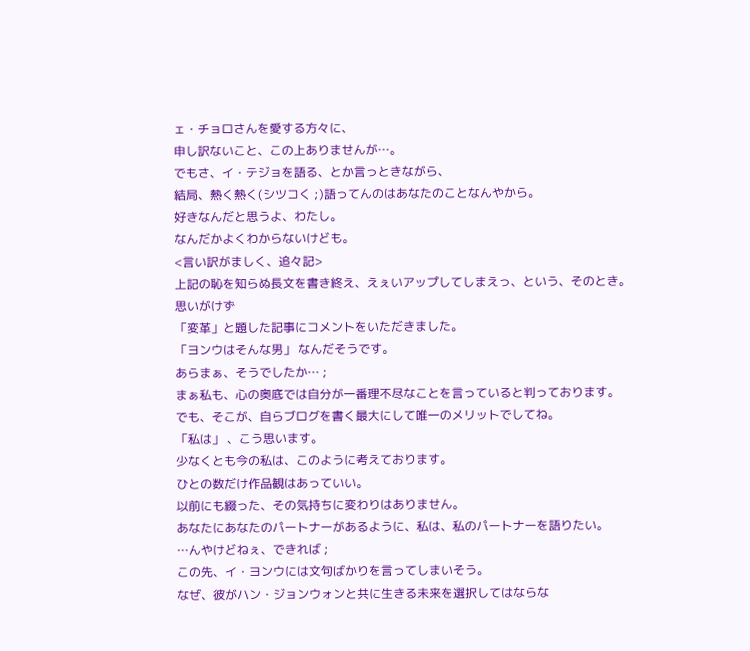ェ・チョロさんを愛する方々に、
申し訳ないこと、この上ありませんが…。
でもさ、イ・テジョを語る、とか言っときながら、
結局、熱く熱く(シツコく ;)語ってんのはあなたのことなんやから。
好きなんだと思うよ、わたし。
なんだかよくわからないけども。
<言い訳がましく、追々記>
上記の恥を知らぬ長文を書き終え、えぇいアップしてしまえっ、という、そのとき。
思いがけず
「変革」と題した記事にコメントをいただきました。
「ヨンウはそんな男」 なんだそうです。
あらまぁ、そうでしたか… ;
まぁ私も、心の奥底では自分が一番理不尽なことを言っていると判っております。
でも、そこが、自らブログを書く最大にして唯一のメリットでしてね。
「私は」 、こう思います。
少なくとも今の私は、このように考えております。
ひとの数だけ作品観はあっていい。
以前にも綴った、その気持ちに変わりはありません。
あなたにあなたのパートナーがあるように、私は、私のパートナーを語りたい。
…んやけどねぇ、できれば ;
この先、イ・ヨンウには文句ばかりを言ってしまいそう。
なぜ、彼がハン・ジョンウォンと共に生きる未来を選択してはならな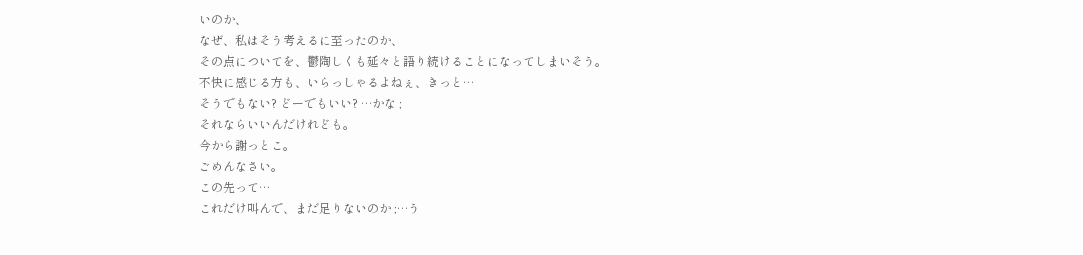いのか、
なぜ、私はそう考えるに至ったのか、
その点についてを、鬱陶しくも延々と語り続けることになってしまいそう。
不快に感じる方も、いらっしゃるよねぇ、きっと…
そうでもない? どーでもいい? …かな ;
それならいいんだけれども。
今から謝っとこ。
ごめんなさい。
この先って…
これだけ叫んで、まだ足りないのか ;…う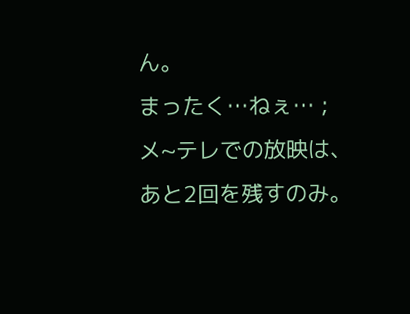ん。
まったく…ねぇ… ;
メ~テレでの放映は、あと2回を残すのみ。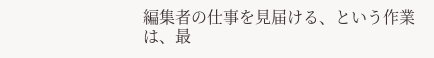編集者の仕事を見届ける、という作業は、最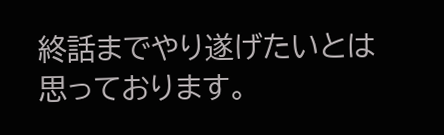終話までやり遂げたいとは思っております。